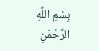بِسْمِ اللَّهِ الرَّحْمَنِ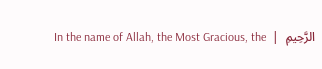الرَّحِيمِ  |  In the name of Allah, the Most Gracious, the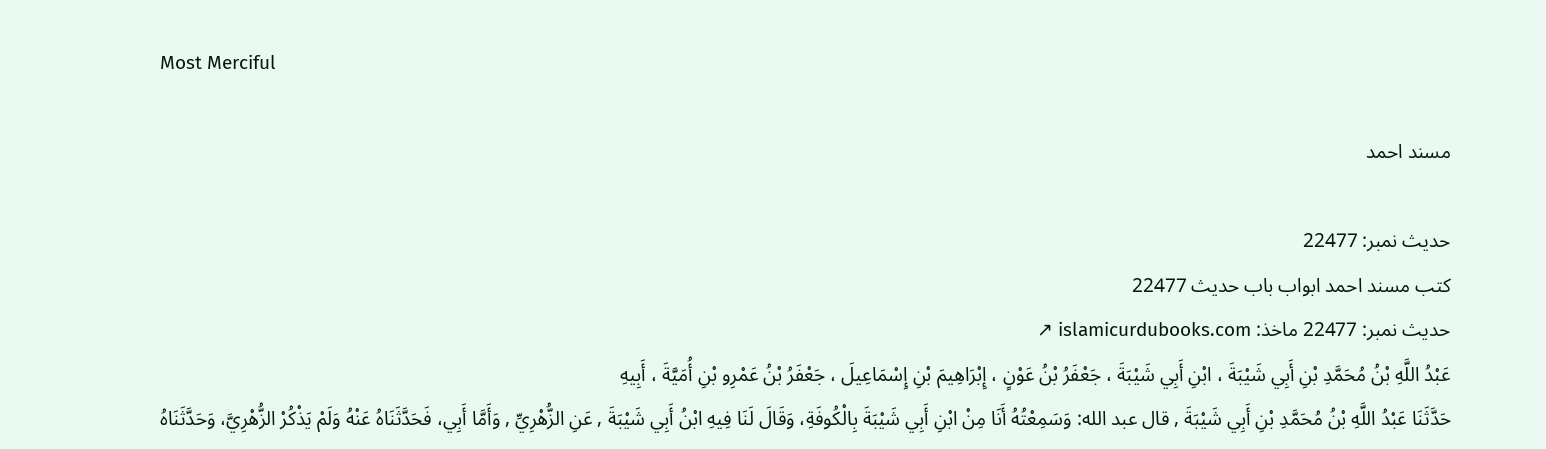Most Merciful

مسند احمد

حدیث نمبر: 22477
کتب مسند احمد ابواب باب حدیث 22477
حدیث نمبر: 22477 ماخذ: islamicurdubooks.com ↗
عَبْدُ اللَّهِ بْنُ مُحَمَّدِ بْنِ أَبِي شَيْبَةَ ، ابْنِ أَبِي شَيْبَةَ ، جَعْفَرُ بْنُ عَوْنٍ ، إِبْرَاهِيمَ بْنِ إِسْمَاعِيلَ ، جَعْفَرُ بْنُ عَمْرِو بْنِ أُمَيَّةَ ، أَبِيهِ
حَدَّثَنَا عَبْدُ اللَّهِ بْنُ مُحَمَّدِ بْنِ أَبِي شَيْبَةَ , قال عبد الله: وَسَمِعْتُهُ أَنَا مِنْ ابْنِ أَبِي شَيْبَةَ بِالْكُوفَةِ، وَقَالَ لَنَا فِيهِ ابْنُ أَبِي شَيْبَةَ , عَنِ الزُّهْرِيِّ , وَأَمَّا أَبِي، فَحَدَّثَنَاهُ عَنْهُ وَلَمْ يَذْكُرْ الزُّهْرِيَّ، وَحَدَّثَنَاهُ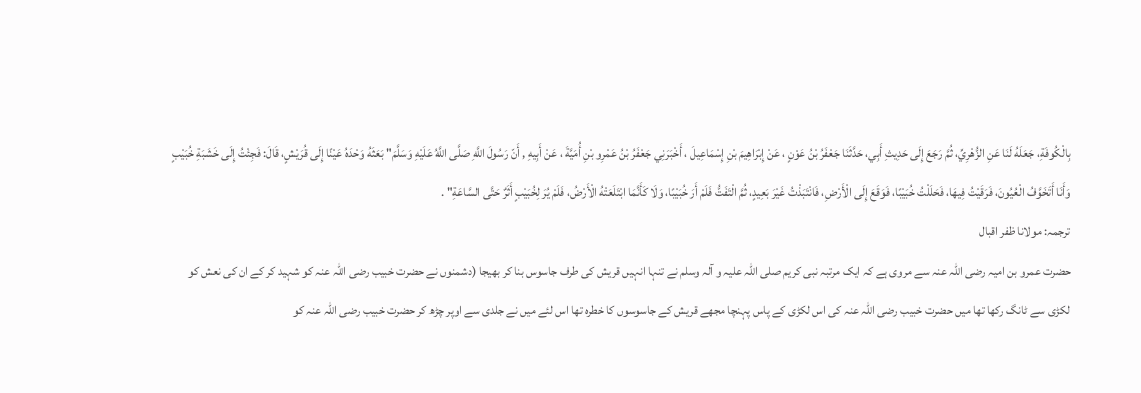بِالْكُوفَةِ، جَعَلَهُ لَنَا عَنِ الزُّهْرِيِّ، ثُمَّ رَجَعَ إِلَى حَدِيثِ أَبِي، حَدَّثَنَا جَعْفَرُ بْنُ عَوْنٍ ، عَنْ إِبْرَاهِيمَ بْنِ إِسْمَاعِيلَ ، أَخْبَرَنِي جَعْفَرُ بْنُ عَمْرِو بْنِ أُمَيَّةَ ، عَنْ أَبِيهِ , أَنّ رَسُولَ اللَّهِ صَلَّى اللَّهُ عَلَيْهِ وَسَلَّمَ" بَعَثَهُ وَحْدَهُ عَيْنًا إِلَى قُرَيْشٍ، قَالَ: فَجِئْتُ إِلَى خَشَبَةِ خُبَيْبٍ وَأَنَا أَتَخَوَّفُ الْعُيُونَ، فَرَقَيْتُ فِيهَا، فَحَلَلْتُ خُبَيْبًا، فَوَقَعَ إِلَى الْأَرْضِ، فَانْتَبَذْتُ غَيْرَ بَعِيدٍ، ثُمَّ الْتَفَتُّ فَلَمْ أَرَ خُبَيْبًا، وَلَا كَأَنَّمَا ابْتَلَعَتْهُ الْأَرْضُ، فَلَمْ يُرَ لِخُبَيْبٍ أَثَرٌ حَتَّى السَّاعَةِ" .
ترجمہ: مولانا ظفر اقبال
حضرت عمرو بن امیہ رضی اللہ عنہ سے مروی ہے کہ ایک مرتبہ نبی کریم صلی اللہ علیہ و آلہ وسلم نے تنہا انہیں قریش کی طرف جاسوس بنا کر بھیجا (دشمنوں نے حضرت خبیب رضی اللہ عنہ کو شہید کر کے ان کی نعش کو لکڑی سے ٹانگ رکھا تھا میں حضرت خبیب رضی اللہ عنہ کی اس لکڑی کے پاس پہنچا مجھے قریش کے جاسوسوں کا خطرہ تھا اس لئے میں نے جلدی سے اوپر چڑھ کر حضرت خبیب رضی اللہ عنہ کو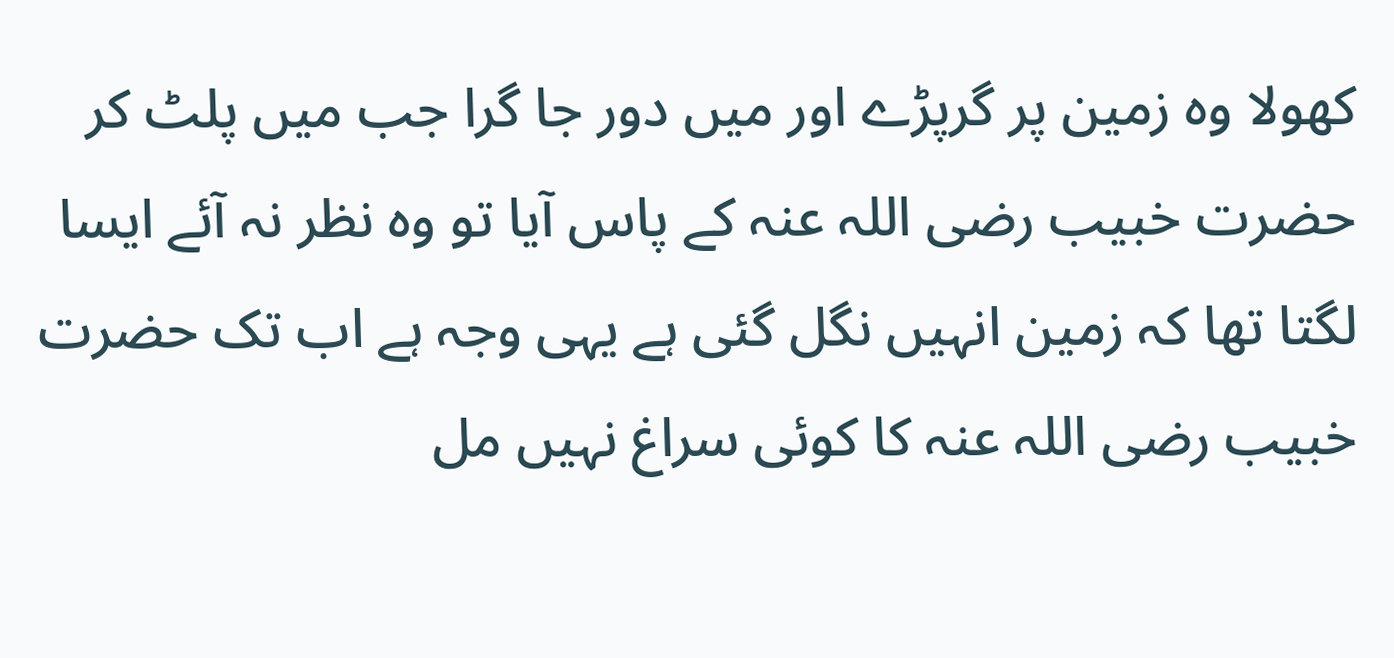کھولا وہ زمین پر گرپڑے اور میں دور جا گرا جب میں پلٹ کر حضرت خبیب رضی اللہ عنہ کے پاس آیا تو وہ نظر نہ آئے ایسا لگتا تھا کہ زمین انہیں نگل گئی ہے یہی وجہ ہے اب تک حضرت خبیب رضی اللہ عنہ کا کوئی سراغ نہیں مل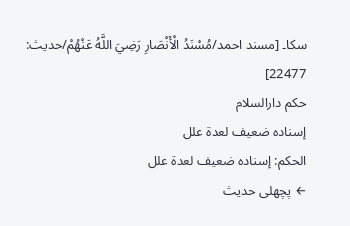سکا۔ [مسند احمد/مُسْنَدُ الْأَنْصَارِ رَضِيَ اللَّهُ عَنْهُمْ/حدیث: 22477]
حکم دارالسلام
إسناده ضعيف لعدة علل
الحكم: إسناده ضعيف لعدة علل
← پچھلی حدیث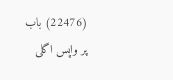(22476) باب پر واپس اگلی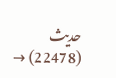حدیث (22478) →